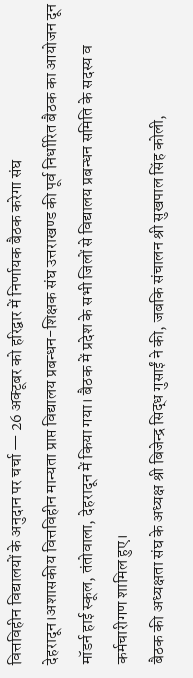वित्तविहीन विद्यालयों के अनुदान पर चर्चा — 26 अक्टूबर को हरिद्वार में निर्णायक बैठक करेगा संघ
देहरादून।अशासकीय वित्तविहीन मान्यता प्राप्त विद्यालय प्रबन्धन-शिक्षक संघ उत्तराखण्ड की पूर्व निर्धारित बैठक का आयोजन दून मॉडर्न हाई स्कूल, तंतोवाला, देहरादून में किया गया। बैठक में प्रदेश के सभी जिलों से विद्यालय प्रबन्धन समिति के सदस्य व कर्मचारीगण शामिल हुए।
बैठक की अध्यक्षता संघ के अध्यक्ष श्री बिजेन्द्र सिद्ध गुसाईं ने की, जबकि संचालन श्री सुखपाल सिंह कोली,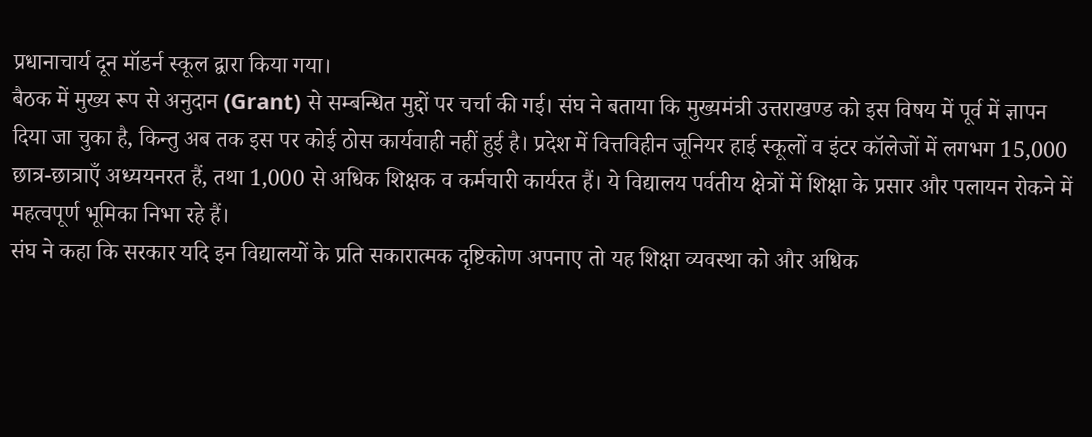प्रधानाचार्य दून मॉडर्न स्कूल द्वारा किया गया।
बैठक में मुख्य रूप से अनुदान (Grant) से सम्बन्धित मुद्दों पर चर्चा की गई। संघ ने बताया कि मुख्यमंत्री उत्तराखण्ड को इस विषय में पूर्व में ज्ञापन दिया जा चुका है, किन्तु अब तक इस पर कोई ठोस कार्यवाही नहीं हुई है। प्रदेश में वित्तविहीन जूनियर हाई स्कूलों व इंटर कॉलेजों में लगभग 15,000 छात्र-छात्राएँ अध्ययनरत हैं, तथा 1,000 से अधिक शिक्षक व कर्मचारी कार्यरत हैं। ये विद्यालय पर्वतीय क्षेत्रों में शिक्षा के प्रसार और पलायन रोकने में महत्वपूर्ण भूमिका निभा रहे हैं।
संघ ने कहा कि सरकार यदि इन विद्यालयों के प्रति सकारात्मक दृष्टिकोण अपनाए तो यह शिक्षा व्यवस्था को और अधिक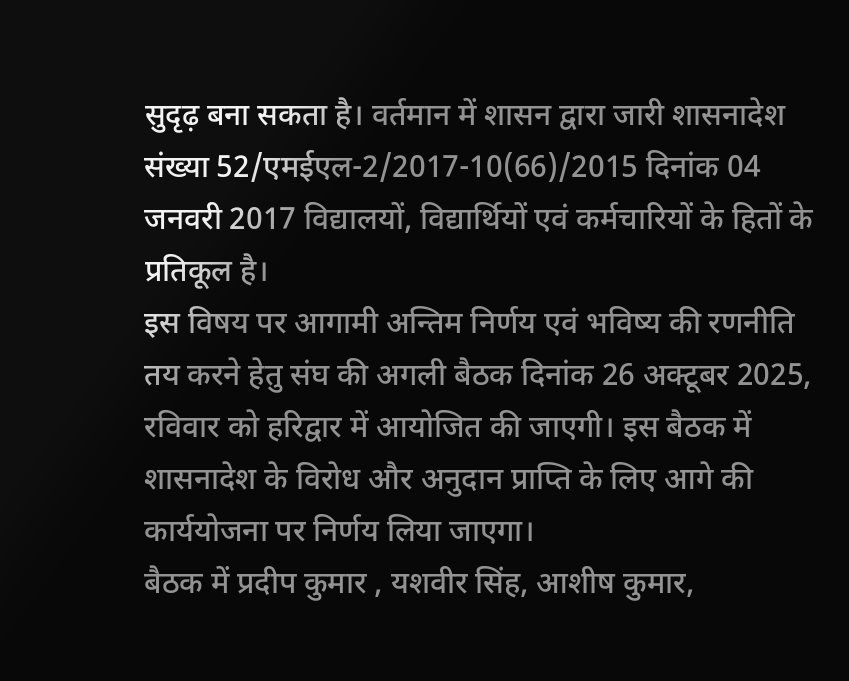सुदृढ़ बना सकता है। वर्तमान में शासन द्वारा जारी शासनादेश संख्या 52/एमईएल-2/2017-10(66)/2015 दिनांक 04 जनवरी 2017 विद्यालयों, विद्यार्थियों एवं कर्मचारियों के हितों के प्रतिकूल है।
इस विषय पर आगामी अन्तिम निर्णय एवं भविष्य की रणनीति तय करने हेतु संघ की अगली बैठक दिनांक 26 अक्टूबर 2025, रविवार को हरिद्वार में आयोजित की जाएगी। इस बैठक में शासनादेश के विरोध और अनुदान प्राप्ति के लिए आगे की कार्ययोजना पर निर्णय लिया जाएगा।
बैठक में प्रदीप कुमार , यशवीर सिंह, आशीष कुमार,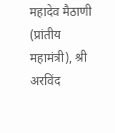महादेव मैठाणी (प्रांतीय महामंत्री), श्री अरविंद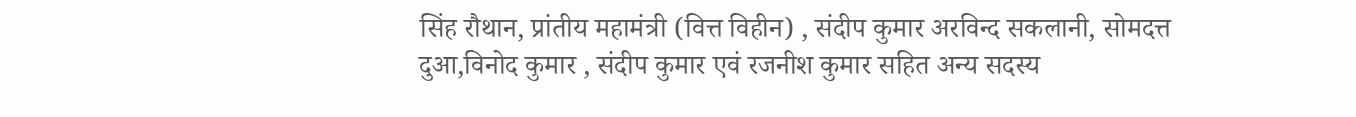सिंह रौथान, प्रांतीय महामंत्री (वित्त विहीन) , संदीप कुमार अरविन्द सकलानी, सोमदत्त दुआ,विनोद कुमार , संदीप कुमार एवं रजनीश कुमार सहित अन्य सदस्य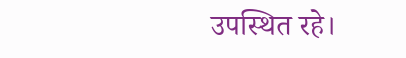उपस्थित रहे।